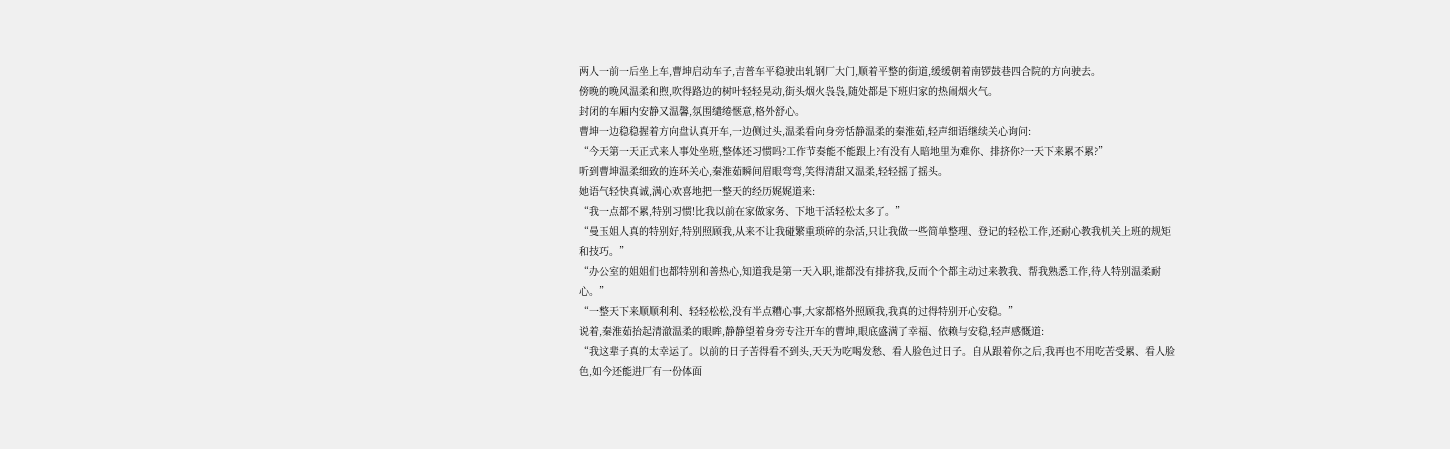两人一前一后坐上车,曹坤启动车子,吉普车平稳驶出轧钢厂大门,顺着平整的街道,缓缓朝着南锣鼓巷四合院的方向驶去。
傍晚的晚风温柔和煦,吹得路边的树叶轻轻晃动,街头烟火袅袅,随处都是下班归家的热闹烟火气。
封闭的车厢内安静又温馨,氛围缱绻惬意,格外舒心。
曹坤一边稳稳握着方向盘认真开车,一边侧过头,温柔看向身旁恬静温柔的秦淮茹,轻声细语继续关心询问:
“今天第一天正式来人事处坐班,整体还习惯吗?工作节奏能不能跟上?有没有人暗地里为难你、排挤你?一天下来累不累?”
听到曹坤温柔细致的连环关心,秦淮茹瞬间眉眼弯弯,笑得清甜又温柔,轻轻摇了摇头。
她语气轻快真诚,满心欢喜地把一整天的经历娓娓道来:
“我一点都不累,特别习惯!比我以前在家做家务、下地干活轻松太多了。”
“曼玉姐人真的特别好,特别照顾我,从来不让我碰繁重琐碎的杂活,只让我做一些简单整理、登记的轻松工作,还耐心教我机关上班的规矩和技巧。”
“办公室的姐姐们也都特别和善热心,知道我是第一天入职,谁都没有排挤我,反而个个都主动过来教我、帮我熟悉工作,待人特别温柔耐心。”
“一整天下来顺顺利利、轻轻松松,没有半点糟心事,大家都格外照顾我,我真的过得特别开心安稳。”
说着,秦淮茹抬起清澈温柔的眼眸,静静望着身旁专注开车的曹坤,眼底盛满了幸福、依赖与安稳,轻声感慨道:
“我这辈子真的太幸运了。以前的日子苦得看不到头,天天为吃喝发愁、看人脸色过日子。自从跟着你之后,我再也不用吃苦受累、看人脸色,如今还能进厂有一份体面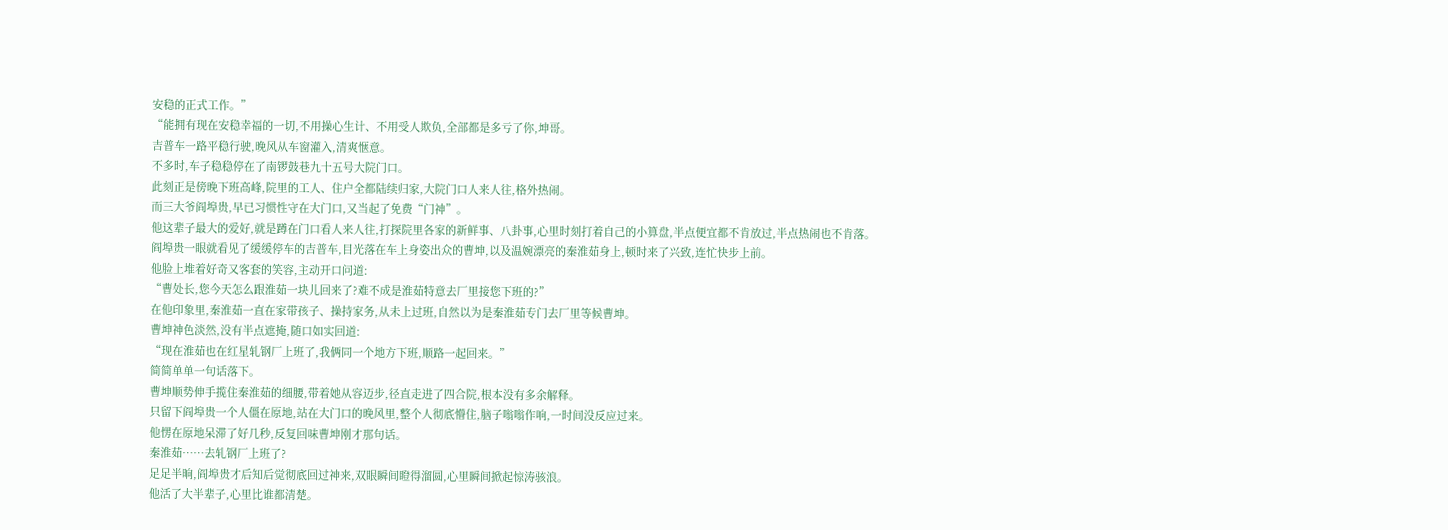安稳的正式工作。”
“能拥有现在安稳幸福的一切,不用操心生计、不用受人欺负,全部都是多亏了你,坤哥。
吉普车一路平稳行驶,晚风从车窗灌入,清爽惬意。
不多时,车子稳稳停在了南锣鼓巷九十五号大院门口。
此刻正是傍晚下班高峰,院里的工人、住户全都陆续归家,大院门口人来人往,格外热闹。
而三大爷阎埠贵,早已习惯性守在大门口,又当起了免费“门神”。
他这辈子最大的爱好,就是蹲在门口看人来人往,打探院里各家的新鲜事、八卦事,心里时刻打着自己的小算盘,半点便宜都不肯放过,半点热闹也不肯落。
阎埠贵一眼就看见了缓缓停车的吉普车,目光落在车上身姿出众的曹坤,以及温婉漂亮的秦淮茹身上,顿时来了兴致,连忙快步上前。
他脸上堆着好奇又客套的笑容,主动开口问道:
“曹处长,您今天怎么跟淮茹一块儿回来了?难不成是淮茹特意去厂里接您下班的?”
在他印象里,秦淮茹一直在家带孩子、操持家务,从未上过班,自然以为是秦淮茹专门去厂里等候曹坤。
曹坤神色淡然,没有半点遮掩,随口如实回道:
“现在淮茹也在红星轧钢厂上班了,我俩同一个地方下班,顺路一起回来。”
简简单单一句话落下。
曹坤顺势伸手揽住秦淮茹的细腰,带着她从容迈步,径直走进了四合院,根本没有多余解释。
只留下阎埠贵一个人僵在原地,站在大门口的晚风里,整个人彻底懵住,脑子嗡嗡作响,一时间没反应过来。
他愣在原地呆滞了好几秒,反复回味曹坤刚才那句话。
秦淮茹……去轧钢厂上班了?
足足半晌,阎埠贵才后知后觉彻底回过神来,双眼瞬间瞪得溜圆,心里瞬间掀起惊涛骇浪。
他活了大半辈子,心里比谁都清楚。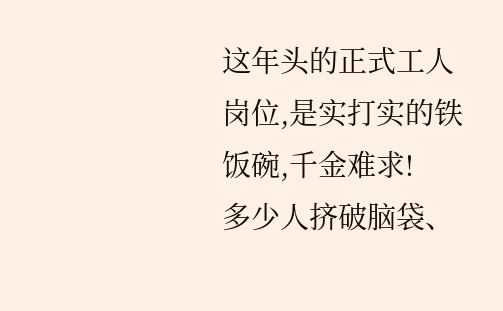这年头的正式工人岗位,是实打实的铁饭碗,千金难求!
多少人挤破脑袋、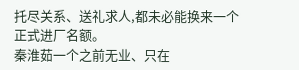托尽关系、送礼求人,都未必能换来一个正式进厂名额。
秦淮茹一个之前无业、只在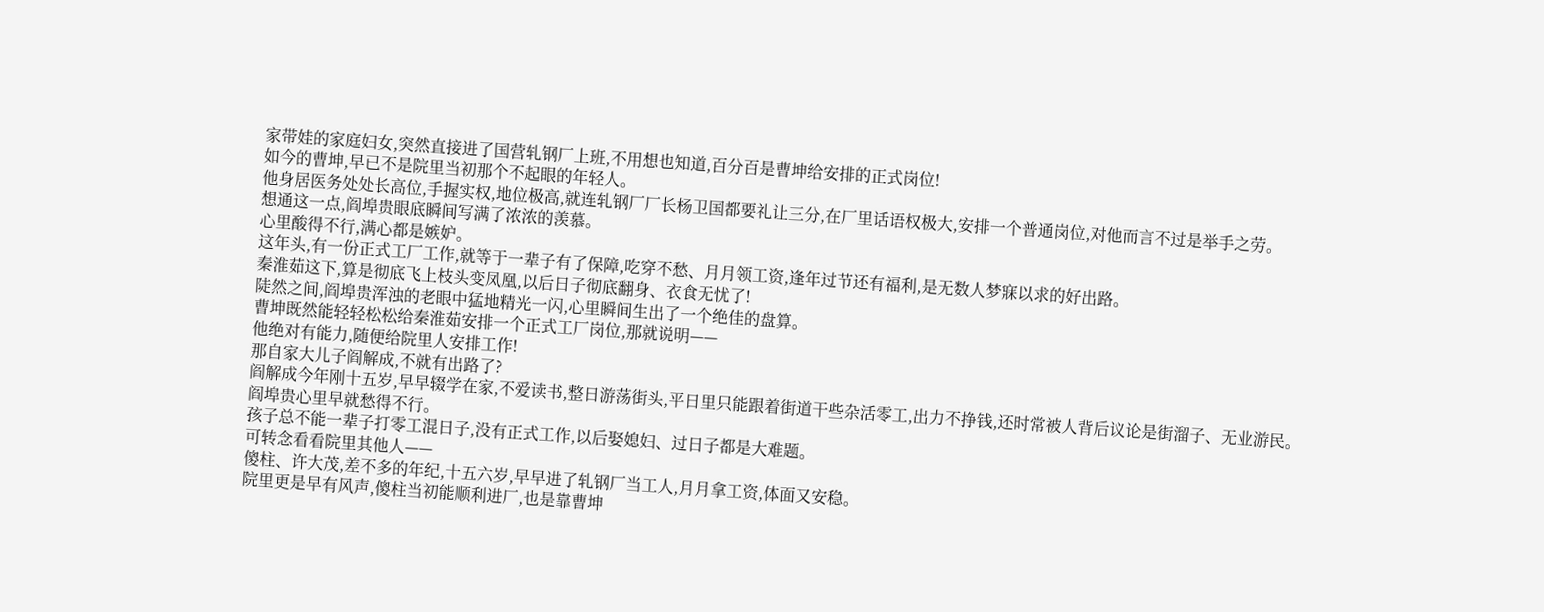家带娃的家庭妇女,突然直接进了国营轧钢厂上班,不用想也知道,百分百是曹坤给安排的正式岗位!
如今的曹坤,早已不是院里当初那个不起眼的年轻人。
他身居医务处处长高位,手握实权,地位极高,就连轧钢厂厂长杨卫国都要礼让三分,在厂里话语权极大,安排一个普通岗位,对他而言不过是举手之劳。
想通这一点,阎埠贵眼底瞬间写满了浓浓的羡慕。
心里酸得不行,满心都是嫉妒。
这年头,有一份正式工厂工作,就等于一辈子有了保障,吃穿不愁、月月领工资,逢年过节还有福利,是无数人梦寐以求的好出路。
秦淮茹这下,算是彻底飞上枝头变凤凰,以后日子彻底翻身、衣食无忧了!
陡然之间,阎埠贵浑浊的老眼中猛地精光一闪,心里瞬间生出了一个绝佳的盘算。
曹坤既然能轻轻松松给秦淮茹安排一个正式工厂岗位,那就说明——
他绝对有能力,随便给院里人安排工作!
那自家大儿子阎解成,不就有出路了?
阎解成今年刚十五岁,早早辍学在家,不爱读书,整日游荡街头,平日里只能跟着街道干些杂活零工,出力不挣钱,还时常被人背后议论是街溜子、无业游民。
阎埠贵心里早就愁得不行。
孩子总不能一辈子打零工混日子,没有正式工作,以后娶媳妇、过日子都是大难题。
可转念看看院里其他人——
傻柱、许大茂,差不多的年纪,十五六岁,早早进了轧钢厂当工人,月月拿工资,体面又安稳。
院里更是早有风声,傻柱当初能顺利进厂,也是靠曹坤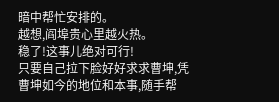暗中帮忙安排的。
越想,阎埠贵心里越火热。
稳了!这事儿绝对可行!
只要自己拉下脸好好求求曹坤,凭曹坤如今的地位和本事,随手帮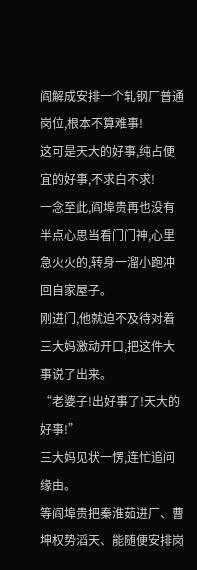阎解成安排一个轧钢厂普通岗位,根本不算难事!
这可是天大的好事,纯占便宜的好事,不求白不求!
一念至此,阎埠贵再也没有半点心思当看门门神,心里急火火的,转身一溜小跑冲回自家屋子。
刚进门,他就迫不及待对着三大妈激动开口,把这件大事说了出来。
“老婆子!出好事了!天大的好事!”
三大妈见状一愣,连忙追问缘由。
等阎埠贵把秦淮茹进厂、曹坤权势滔天、能随便安排岗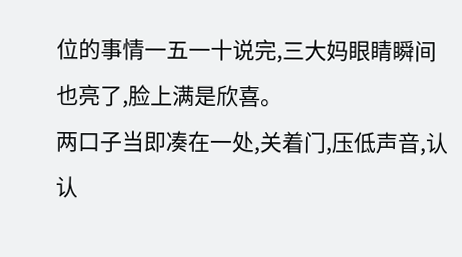位的事情一五一十说完,三大妈眼睛瞬间也亮了,脸上满是欣喜。
两口子当即凑在一处,关着门,压低声音,认认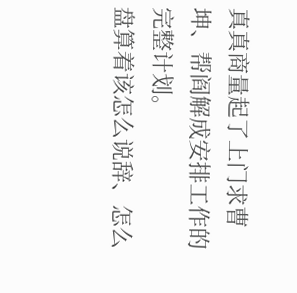真真商量起了上门求曹坤、帮阎解成安排工作的完整计划。
盘算着该怎么说辞、怎么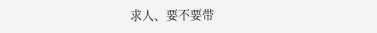求人、要不要带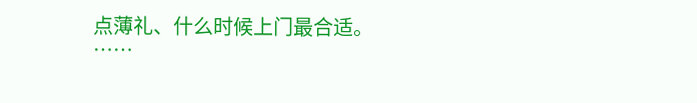点薄礼、什么时候上门最合适。
……